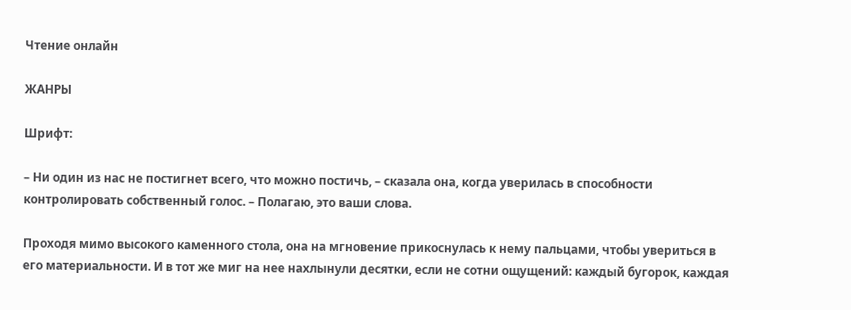Чтение онлайн

ЖАНРЫ

Шрифт:

– Ни один из нас не постигнет всего, что можно постичь, – сказала она, когда уверилась в способности контролировать собственный голос. – Полагаю, это ваши слова.

Проходя мимо высокого каменного стола, она на мгновение прикоснулась к нему пальцами, чтобы увериться в его материальности. И в тот же миг на нее нахлынули десятки, если не сотни ощущений: каждый бугорок, каждая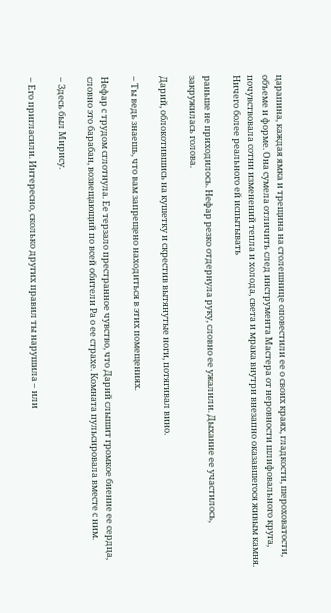царапина, каждая ямка и трещина на столешнице оповестили ее о своих краях, гладкости, шероховатости, объеме и форме. Она сумела отличить след инструмента Мастера от неровности шлифовального круга, почувствовала сотни изменений тепла и холода, света и мрака внутри внезапно оказавшегося живым камня. Ничего более реального ей испытывать

раньше не приходилось. Нефар резко отдернула руку, словно ее ужалили. Дыхание ее участилось, закружилась голова.

Дарий, облокотившись на кушетку и скрестив вытянутые ноги, потягивал вино.

– Ты ведь знаешь, что вам запрещено находиться в этих помещениях.

Нефар с трудом сглотнула. Ее терзало престранное чувство, что Дарий слышит громкое биение ее сердца, словно это барабан, возвещающий по всей обители Ра о ее страхе. Комната пульсировала вместе с ним.

– Здесь был Мирису.

– Его пригласили. Интересно, сколько других правил ты нарушила – или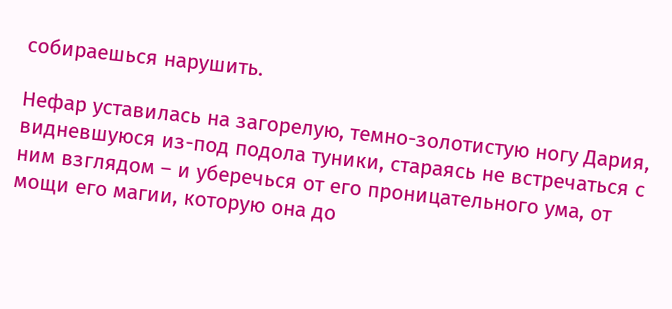собираешься нарушить.

Нефар уставилась на загорелую, темно-золотистую ногу Дария, видневшуюся из-под подола туники, стараясь не встречаться с ним взглядом – и уберечься от его проницательного ума, от мощи его магии, которую она до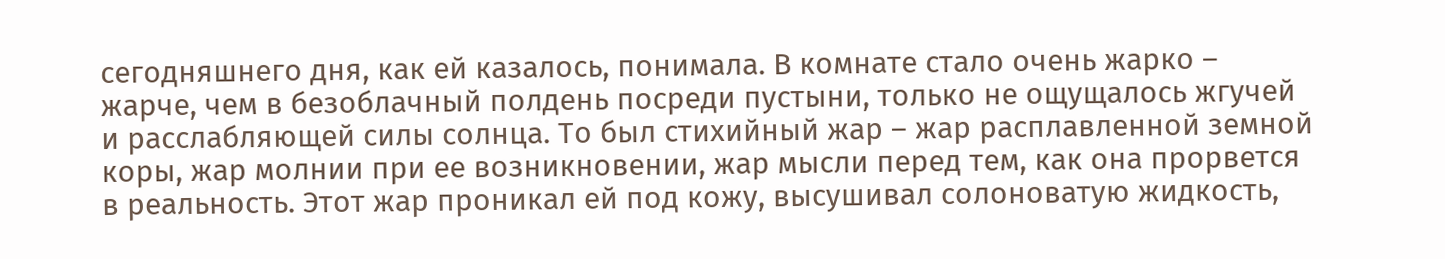сегодняшнего дня, как ей казалось, понимала. В комнате стало очень жарко – жарче, чем в безоблачный полдень посреди пустыни, только не ощущалось жгучей и расслабляющей силы солнца. То был стихийный жар – жар расплавленной земной коры, жар молнии при ее возникновении, жар мысли перед тем, как она прорвется в реальность. Этот жар проникал ей под кожу, высушивал солоноватую жидкость,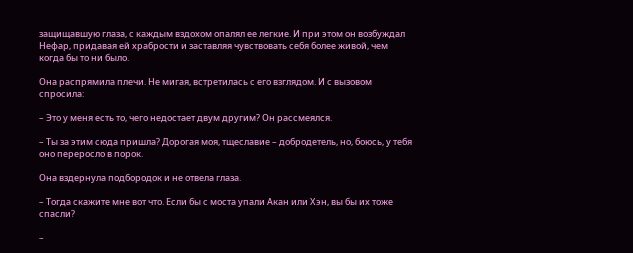защищавшую глаза, с каждым вздохом опалял ее легкие. И при этом он возбуждал Нефар, придавая ей храбрости и заставляя чувствовать себя более живой, чем когда бы то ни было.

Она распрямила плечи. Не мигая, встретилась с его взглядом. И с вызовом спросила:

– Это у меня есть то, чего недостает двум другим? Он рассмеялся.

– Ты за этим сюда пришла? Дорогая моя, тщеславие – добродетель, но, боюсь, у тебя оно переросло в порок.

Она вздернула подбородок и не отвела глаза.

– Тогда скажите мне вот что. Если бы с моста упали Акан или Хэн, вы бы их тоже спасли?

–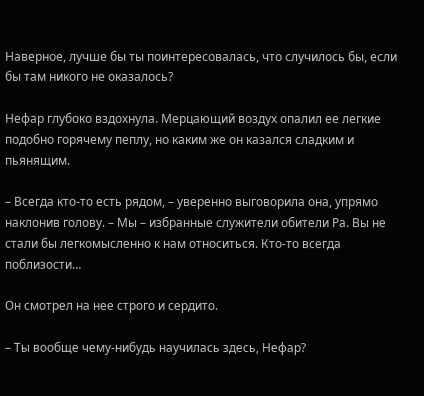Наверное, лучше бы ты поинтересовалась, что случилось бы, если бы там никого не оказалось?

Нефар глубоко вздохнула. Мерцающий воздух опалил ее легкие подобно горячему пеплу, но каким же он казался сладким и пьянящим.

– Всегда кто-то есть рядом, – уверенно выговорила она, упрямо наклонив голову. – Мы – избранные служители обители Ра. Вы не стали бы легкомысленно к нам относиться. Кто-то всегда поблизости…

Он смотрел на нее строго и сердито.

– Ты вообще чему-нибудь научилась здесь, Нефар?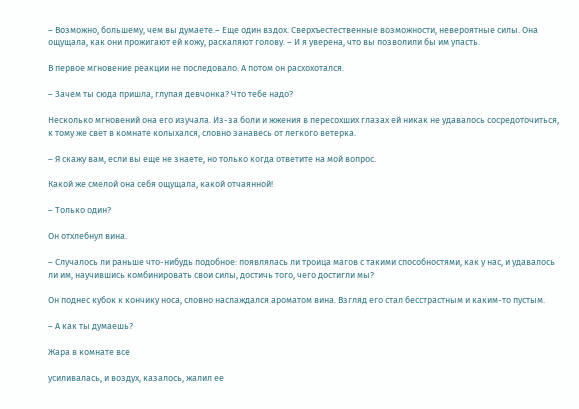– Возможно, большему, чем вы думаете.– Еще один вздох. Сверхъестественные возможности, невероятные силы. Она ощущала, как они прожигают ей кожу, раскаляют голову. – И я уверена, что вы позволили бы им упасть.

В первое мгновение реакции не последовало. А потом он расхохотался.

– Зачем ты сюда пришла, глупая девчонка? Что тебе надо?

Несколько мгновений она его изучала. Из-за боли и жжения в пересохших глазах ей никак не удавалось сосредоточиться, к тому же свет в комнате колыхался, словно занавесь от легкого ветерка.

– Я скажу вам, если вы еще не знаете, но только когда ответите на мой вопрос.

Какой же смелой она себя ощущала, какой отчаянной!

– Только один?

Он отхлебнул вина.

– Случалось ли раньше что-нибудь подобное: появлялась ли троица магов с такими способностями, как у нас, и удавалось ли им, научившись комбинировать свои силы, достичь того, чего достигли мы?

Он поднес кубок к кончику носа, словно наслаждался ароматом вина. Взгляд его стал бесстрастным и каким-то пустым.

– А как ты думаешь?

Жара в комнате все

усиливалась, и воздух, казалось, жалил ее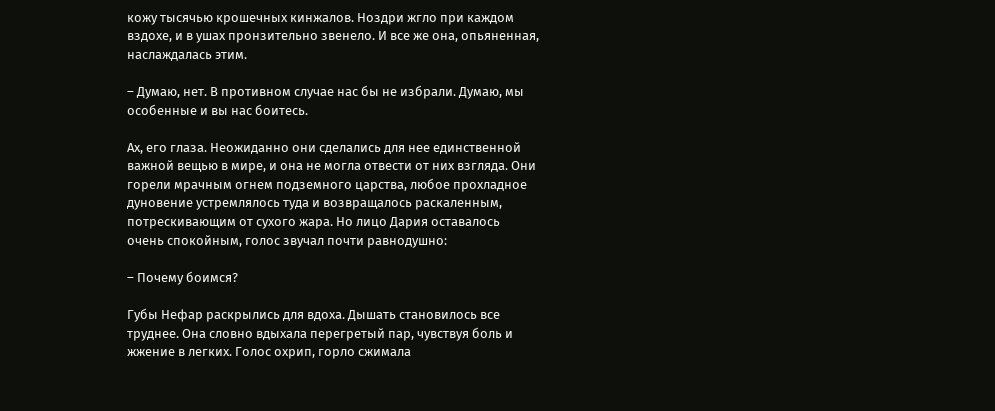кожу тысячью крошечных кинжалов. Ноздри жгло при каждом вздохе, и в ушах пронзительно звенело. И все же она, опьяненная, наслаждалась этим.

– Думаю, нет. В противном случае нас бы не избрали. Думаю, мы особенные и вы нас боитесь.

Ах, его глаза. Неожиданно они сделались для нее единственной важной вещью в мире, и она не могла отвести от них взгляда. Они горели мрачным огнем подземного царства, любое прохладное дуновение устремлялось туда и возвращалось раскаленным, потрескивающим от сухого жара. Но лицо Дария оставалось очень спокойным, голос звучал почти равнодушно:

– Почему боимся?

Губы Нефар раскрылись для вдоха. Дышать становилось все труднее. Она словно вдыхала перегретый пар, чувствуя боль и жжение в легких. Голос охрип, горло сжимала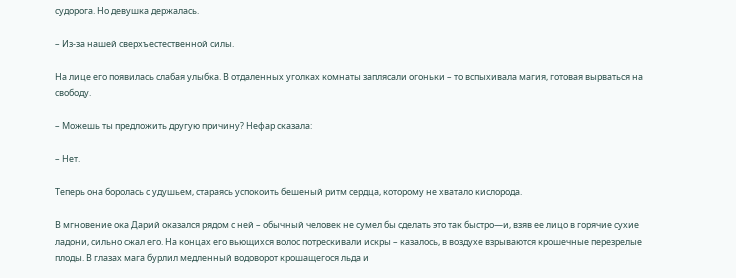судорога. Но девушка держалась.

– Из-за нашей сверхъестественной силы.

На лице его появилась слабая улыбка. В отдаленных уголках комнаты заплясали огоньки – то вспыхивала магия, готовая вырваться на свободу.

– Можешь ты предложить другую причину? Нефар сказала:

– Нет.

Теперь она боролась с удушьем, стараясь успокоить бешеный ритм сердца, которому не хватало кислорода.

В мгновение ока Дарий оказался рядом с ней – обычный человек не сумел бы сделать это так быстро—и, взяв ее лицо в горячие сухие ладони, сильно сжал его. На концах его вьющихся волос потрескивали искры – казалось, в воздухе взрываются крошечные перезрелые плоды. В глазах мага бурлил медленный водоворот крошащегося льда и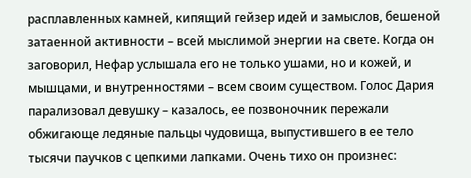расплавленных камней, кипящий гейзер идей и замыслов, бешеной затаенной активности – всей мыслимой энергии на свете. Когда он заговорил, Нефар услышала его не только ушами, но и кожей, и мышцами, и внутренностями – всем своим существом. Голос Дария парализовал девушку – казалось, ее позвоночник пережали обжигающе ледяные пальцы чудовища, выпустившего в ее тело тысячи паучков с цепкими лапками. Очень тихо он произнес: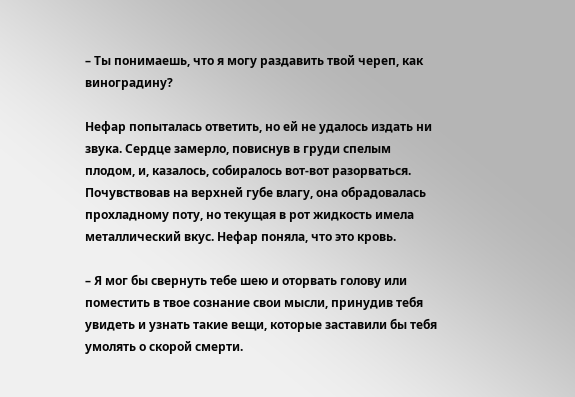– Ты понимаешь, что я могу раздавить твой череп, как виноградину?

Нефар попыталась ответить, но ей не удалось издать ни звука. Сердце замерло, повиснув в груди спелым плодом, и, казалось, собиралось вот-вот разорваться. Почувствовав на верхней губе влагу, она обрадовалась прохладному поту, но текущая в рот жидкость имела металлический вкус. Нефар поняла, что это кровь.

– Я мог бы свернуть тебе шею и оторвать голову или поместить в твое сознание свои мысли, принудив тебя увидеть и узнать такие вещи, которые заставили бы тебя умолять о скорой смерти.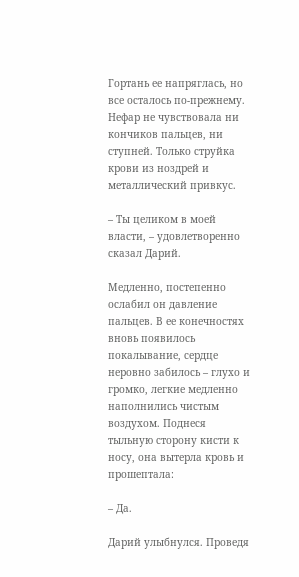Гортань ее напряглась, но все осталось по-прежнему. Нефар не чувствовала ни кончиков пальцев, ни ступней. Только струйка крови из ноздрей и металлический привкус.

– Ты целиком в моей власти, – удовлетворенно сказал Дарий.

Медленно, постепенно ослабил он давление пальцев. В ее конечностях вновь появилось покалывание, сердце неровно забилось – глухо и громко, легкие медленно наполнились чистым воздухом. Поднеся тыльную сторону кисти к носу, она вытерла кровь и прошептала:

– Да.

Дарий улыбнулся. Проведя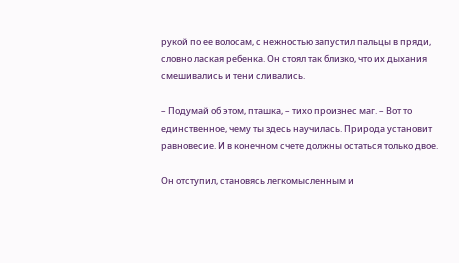рукой по ее волосам, с нежностью запустил пальцы в пряди, словно лаская ребенка. Он стоял так близко, что их дыхания смешивались и тени сливались.

– Подумай об этом, пташка, – тихо произнес маг. – Вот то единственное, чему ты здесь научилась. Природа установит равновесие. И в конечном счете должны остаться только двое.

Он отступил, становясь легкомысленным и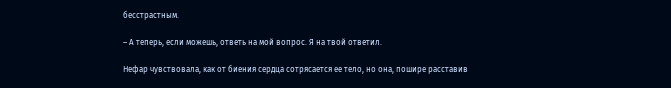бесстрастным.

– А теперь, если можешь, ответь на мой вопрос. Я на твой ответил.

Нефар чувствовала, как от биения сердца сотрясается ее тело, но она, пошире расставив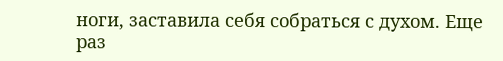ноги, заставила себя собраться с духом. Еще раз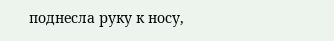поднесла руку к носу,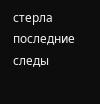стерла последние следы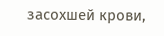засохшей крови,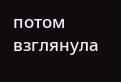потом взглянула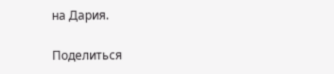на Дария.

Поделиться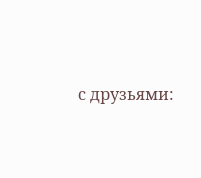с друзьями: